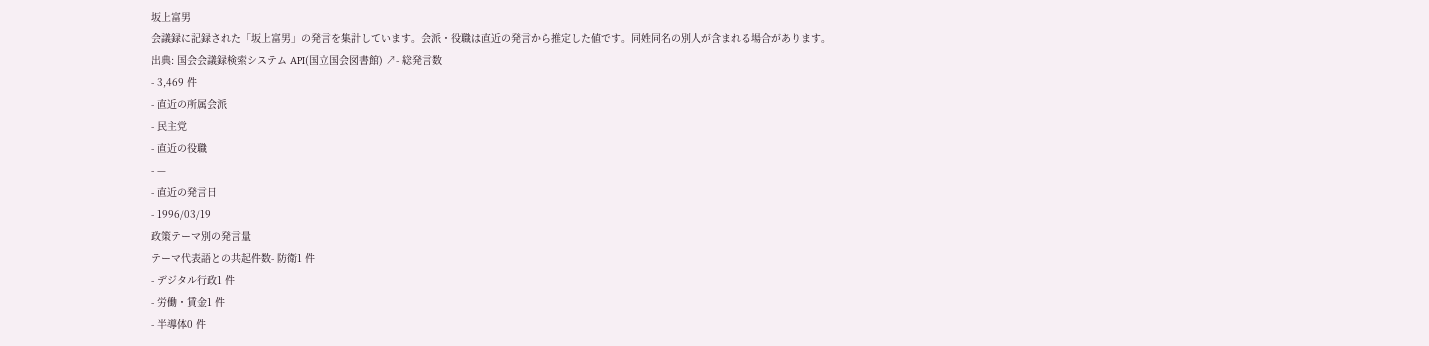坂上富男
会議録に記録された「坂上富男」の発言を集計しています。会派・役職は直近の発言から推定した値です。同姓同名の別人が含まれる場合があります。
出典: 国会会議録検索システム API(国立国会図書館) ↗- 総発言数
- 3,469 件
- 直近の所属会派
- 民主党
- 直近の役職
- —
- 直近の発言日
- 1996/03/19
政策テーマ別の発言量
テーマ代表語との共起件数- 防衛1 件
- デジタル行政1 件
- 労働・賃金1 件
- 半導体0 件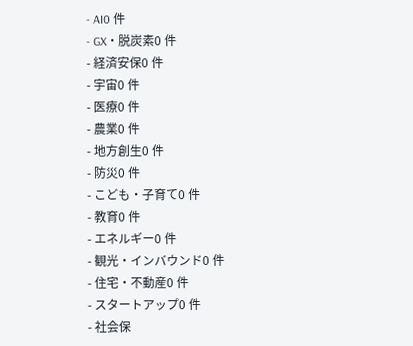- AI0 件
- GX・脱炭素0 件
- 経済安保0 件
- 宇宙0 件
- 医療0 件
- 農業0 件
- 地方創生0 件
- 防災0 件
- こども・子育て0 件
- 教育0 件
- エネルギー0 件
- 観光・インバウンド0 件
- 住宅・不動産0 件
- スタートアップ0 件
- 社会保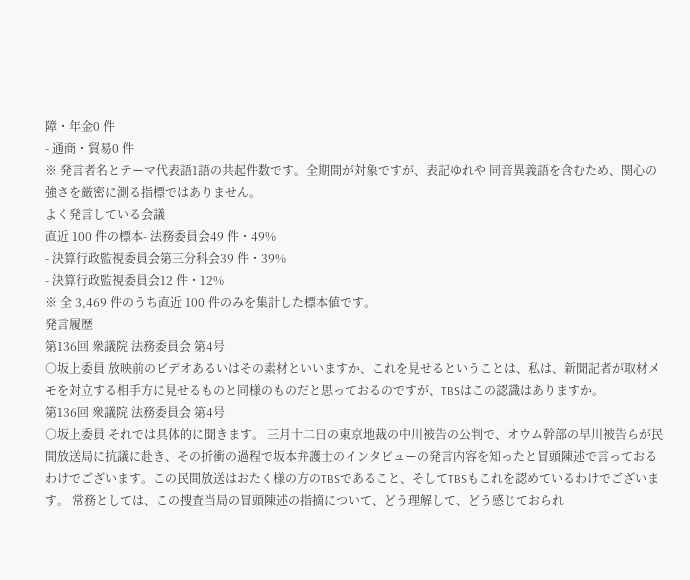障・年金0 件
- 通商・貿易0 件
※ 発言者名とテーマ代表語1語の共起件数です。全期間が対象ですが、表記ゆれや 同音異義語を含むため、関心の強さを厳密に測る指標ではありません。
よく発言している会議
直近 100 件の標本- 法務委員会49 件・49%
- 決算行政監視委員会第三分科会39 件・39%
- 決算行政監視委員会12 件・12%
※ 全 3,469 件のうち直近 100 件のみを集計した標本値です。
発言履歴
第136回 衆議院 法務委員会 第4号
○坂上委員 放映前のビデオあるいはその素材といいますか、これを見せるということは、私は、新聞記者が取材メモを対立する相手方に見せるものと同様のものだと思っておるのですが、TBSはこの認識はありますか。
第136回 衆議院 法務委員会 第4号
○坂上委員 それでは具体的に聞きます。 三月十二日の東京地裁の中川被告の公判で、オウム幹部の早川被告らが民間放送局に抗議に赴き、その折衝の過程で坂本弁護士のインタビューの発言内容を知ったと冒頭陳述で言っておるわけでございます。この民間放送はおたく様の方のTBSであること、そしてTBSもこれを認めているわけでございます。 常務としては、この捜査当局の冒頭陳述の指摘について、どう理解して、どう感じておられ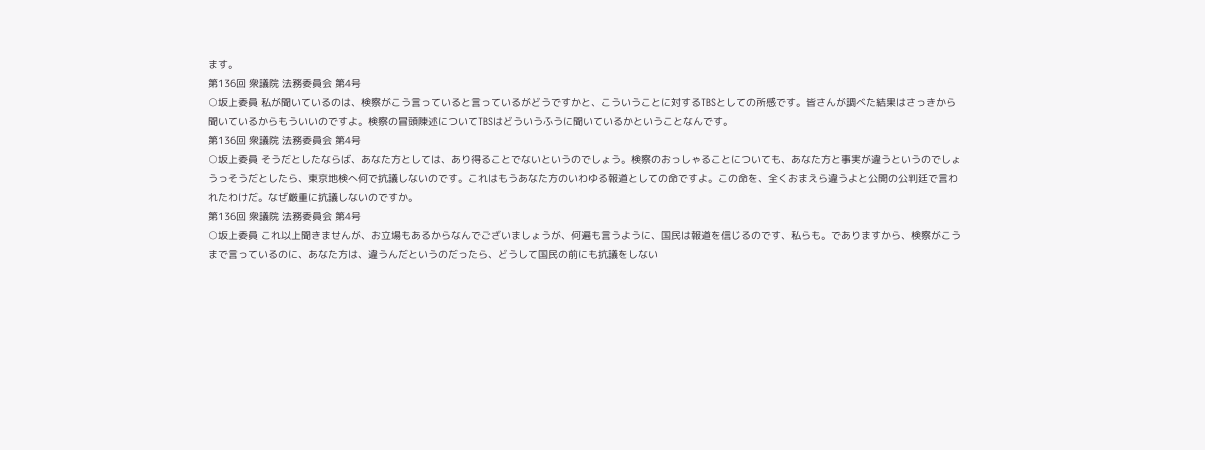ます。
第136回 衆議院 法務委員会 第4号
○坂上委員 私が聞いているのは、検察がこう言っていると言っているがどうですかと、こういうことに対するTBSとしての所感です。皆さんが調べた結果はさっきから聞いているからもういいのですよ。検察の冒頭陳述についてTBSはどういうふうに聞いているかということなんです。
第136回 衆議院 法務委員会 第4号
○坂上委員 そうだとしたならば、あなた方としては、あり得ることでないというのでしょう。検察のおっしゃることについても、あなた方と事実が違うというのでしょうっそうだとしたら、東京地検へ何で抗議しないのです。これはもうあなた方のいわゆる報道としての命ですよ。この命を、全くおまえら違うよと公開の公判廷で言われたわけだ。なぜ厳重に抗議しないのですか。
第136回 衆議院 法務委員会 第4号
○坂上委員 これ以上聞きませんが、お立場もあるからなんでございましょうが、何遍も言うように、国民は報道を信じるのです、私らも。でありますから、検察がこうまで言っているのに、あなた方は、違うんだというのだったら、どうして国民の前にも抗議をしない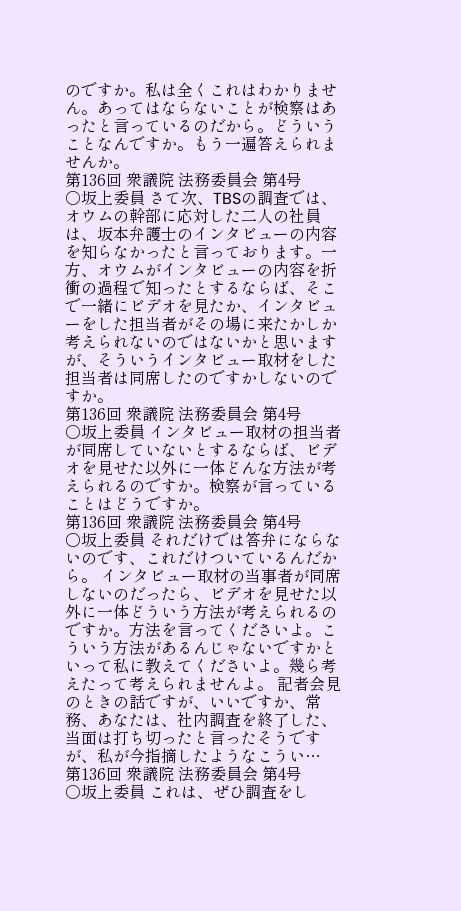のですか。私は全くこれはわかりません。あってはならないことが検察はあったと言っているのだから。どういうことなんですか。もう一遍答えられませんか。
第136回 衆議院 法務委員会 第4号
○坂上委員 さて次、TBSの調査では、オウムの幹部に応対した二人の社員は、坂本弁護士のインタビューの内容を知らなかったと言っております。一方、オウムがインタビューの内容を折衝の過程で知ったとするならば、そこで一緒にビデオを見たか、インタビューをした担当者がその場に来たかしか考えられないのではないかと思いますが、そういうインタビュー取材をした担当者は同席したのですかしないのですか。
第136回 衆議院 法務委員会 第4号
○坂上委員 インタビュー取材の担当者が同席していないとするならば、ビデオを見せた以外に一体どんな方法が考えられるのですか。検察が言っていることはどうですか。
第136回 衆議院 法務委員会 第4号
○坂上委員 それだけでは答弁にならないのです、これだけついているんだから。 インタビュー取材の当事者が同席しないのだったら、ビデオを見せた以外に一体どういう方法が考えられるのですか。方法を言ってくださいよ。こういう方法があるんじゃないですかといって私に教えてくださいよ。幾ら考えたって考えられませんよ。 記者会見のときの話ですが、いいですか、常務、あなたは、社内調査を終了した、当面は打ち切ったと言ったそうですが、私が今指摘したようなこうい…
第136回 衆議院 法務委員会 第4号
○坂上委員 これは、ぜひ調査をし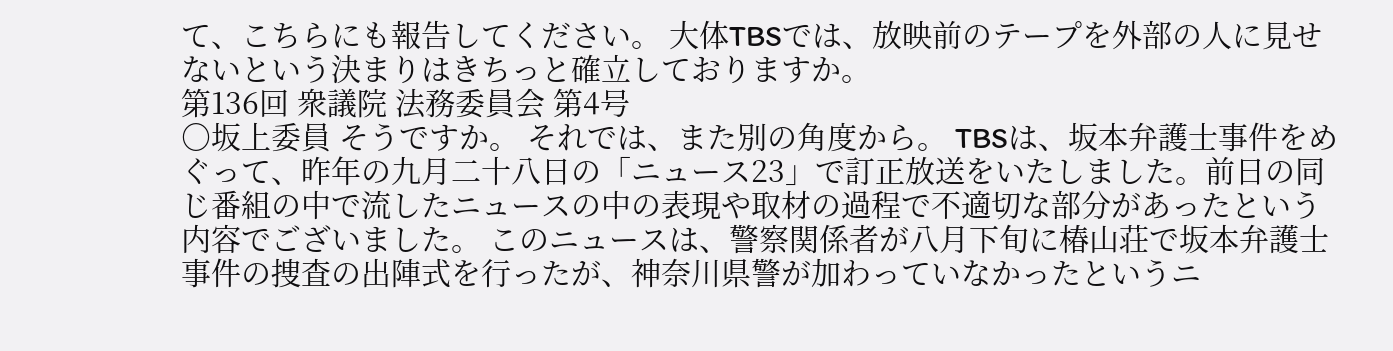て、こちらにも報告してください。 大体TBSでは、放映前のテープを外部の人に見せないという決まりはきちっと確立しておりますか。
第136回 衆議院 法務委員会 第4号
○坂上委員 そうですか。 それでは、また別の角度から。 TBSは、坂本弁護士事件をめぐって、昨年の九月二十八日の「ニュース23」で訂正放送をいたしました。前日の同じ番組の中で流したニュースの中の表現や取材の過程で不適切な部分があったという内容でございました。 このニュースは、警察関係者が八月下旬に椿山荘で坂本弁護士事件の捜査の出陣式を行ったが、神奈川県警が加わっていなかったというニ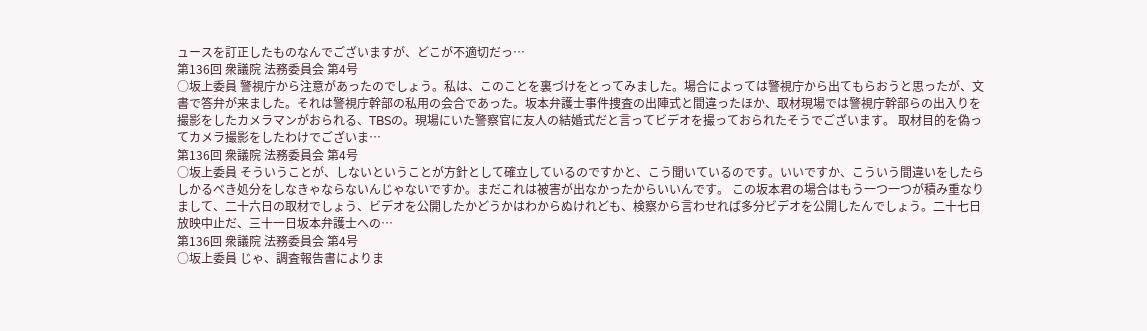ュースを訂正したものなんでございますが、どこが不適切だっ…
第136回 衆議院 法務委員会 第4号
○坂上委員 警視庁から注意があったのでしょう。私は、このことを裏づけをとってみました。場合によっては警視庁から出てもらおうと思ったが、文書で答弁が来ました。それは警視庁幹部の私用の会合であった。坂本弁護士事件捜査の出陣式と間違ったほか、取材現場では警視庁幹部らの出入りを撮影をしたカメラマンがおられる、TBSの。現場にいた警察官に友人の結婚式だと言ってビデオを撮っておられたそうでございます。 取材目的を偽ってカメラ撮影をしたわけでございま…
第136回 衆議院 法務委員会 第4号
○坂上委員 そういうことが、しないということが方針として確立しているのですかと、こう聞いているのです。いいですか、こういう間違いをしたらしかるべき処分をしなきゃならないんじゃないですか。まだこれは被害が出なかったからいいんです。 この坂本君の場合はもう一つ一つが積み重なりまして、二十六日の取材でしょう、ビデオを公開したかどうかはわからぬけれども、検察から言わせれば多分ビデオを公開したんでしょう。二十七日放映中止だ、三十一日坂本弁護士への…
第136回 衆議院 法務委員会 第4号
○坂上委員 じゃ、調査報告書によりま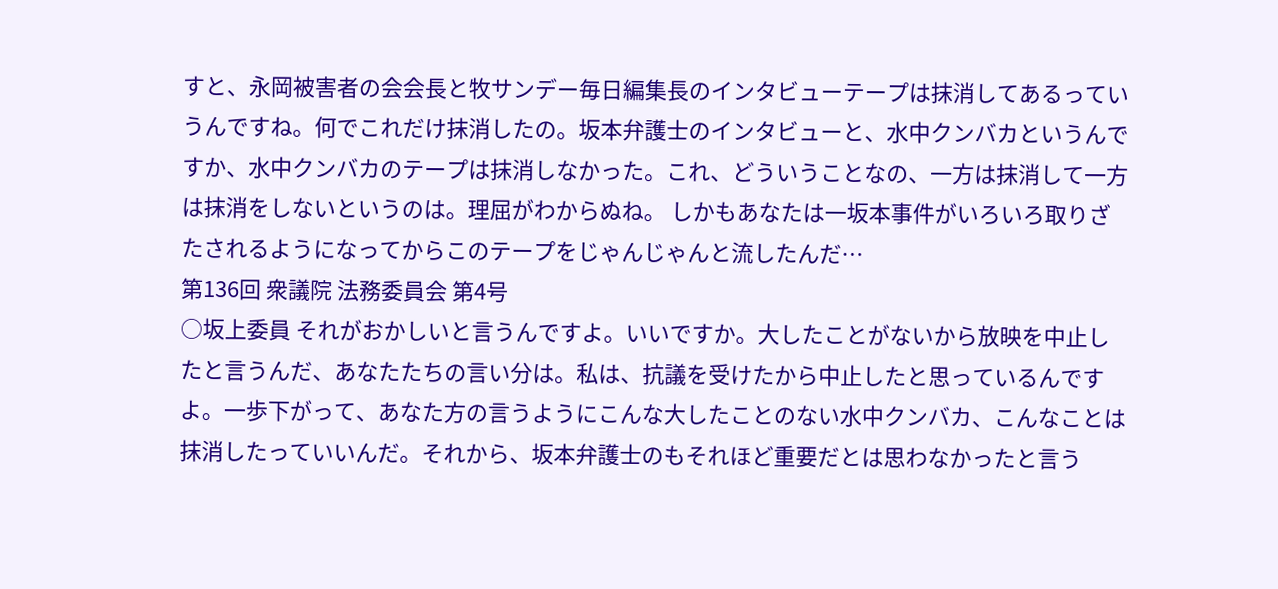すと、永岡被害者の会会長と牧サンデー毎日編集長のインタビューテープは抹消してあるっていうんですね。何でこれだけ抹消したの。坂本弁護士のインタビューと、水中クンバカというんですか、水中クンバカのテープは抹消しなかった。これ、どういうことなの、一方は抹消して一方は抹消をしないというのは。理屈がわからぬね。 しかもあなたは一坂本事件がいろいろ取りざたされるようになってからこのテープをじゃんじゃんと流したんだ…
第136回 衆議院 法務委員会 第4号
○坂上委員 それがおかしいと言うんですよ。いいですか。大したことがないから放映を中止したと言うんだ、あなたたちの言い分は。私は、抗議を受けたから中止したと思っているんですよ。一歩下がって、あなた方の言うようにこんな大したことのない水中クンバカ、こんなことは抹消したっていいんだ。それから、坂本弁護士のもそれほど重要だとは思わなかったと言う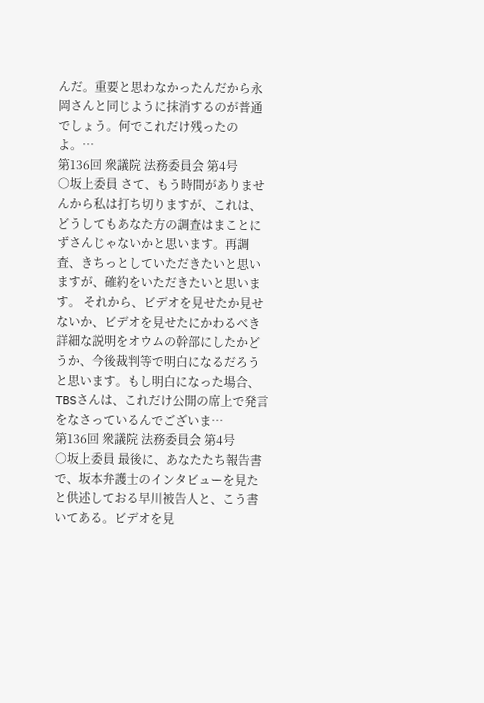んだ。重要と思わなかったんだから永岡さんと同じように抹消するのが普通でしょう。何でこれだけ残ったのよ。…
第136回 衆議院 法務委員会 第4号
○坂上委員 さて、もう時間がありませんから私は打ち切りますが、これは、どうしてもあなた方の調査はまことにずさんじゃないかと思います。再調査、きちっとしていただきたいと思いますが、確約をいただきたいと思います。 それから、ビデオを見せたか見せないか、ビデオを見せたにかわるべき詳細な説明をオウムの幹部にしたかどうか、今後裁判等で明白になるだろうと思います。もし明白になった場合、TBSさんは、これだけ公開の席上で発言をなさっているんでございま…
第136回 衆議院 法務委員会 第4号
○坂上委員 最後に、あなたたち報告書で、坂本弁護士のインタビューを見たと供述しておる早川被告人と、こう書いてある。ビデオを見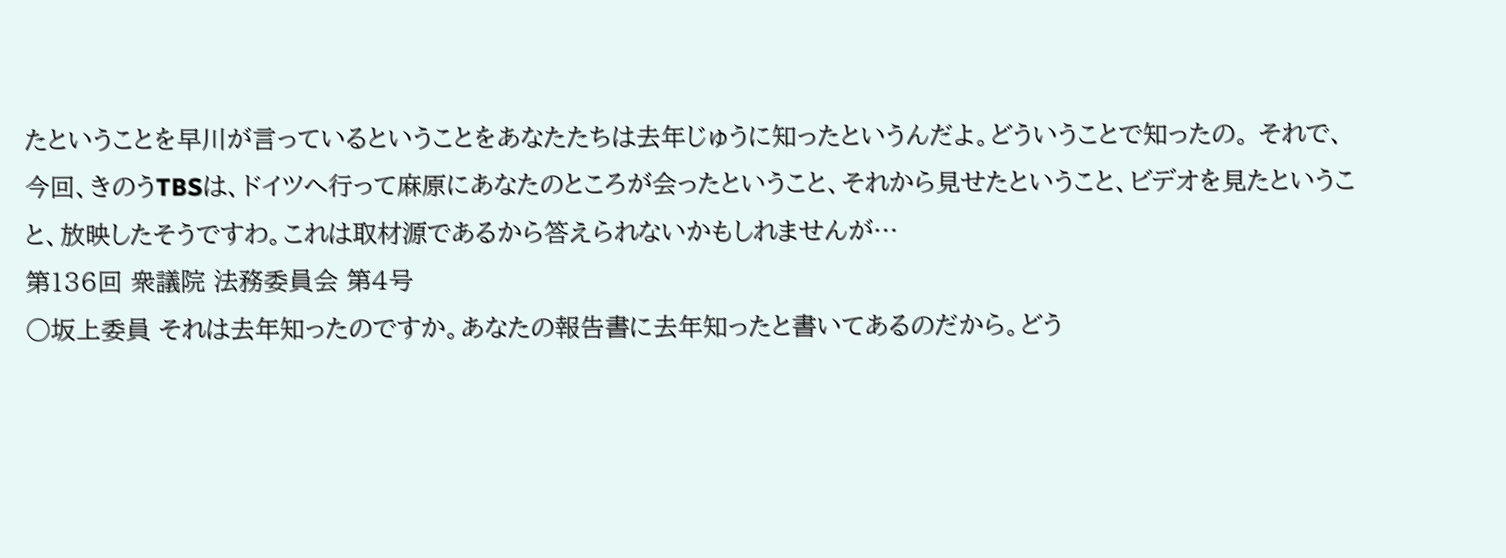たということを早川が言っているということをあなたたちは去年じゅうに知ったというんだよ。どういうことで知ったの。 それで、今回、きのうTBSは、ドイツへ行って麻原にあなたのところが会ったということ、それから見せたということ、ビデオを見たということ、放映したそうですわ。これは取材源であるから答えられないかもしれませんが…
第136回 衆議院 法務委員会 第4号
○坂上委員 それは去年知ったのですか。あなたの報告書に去年知ったと書いてあるのだから。どう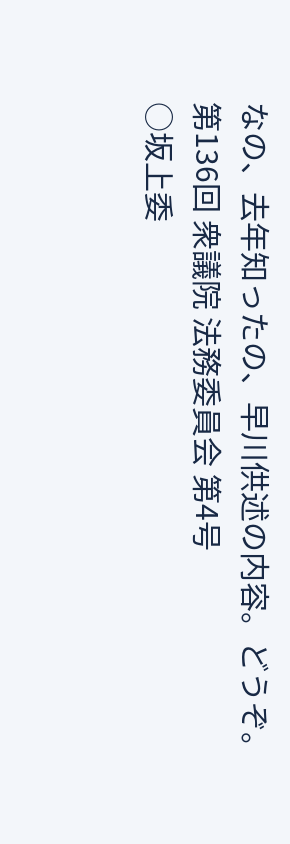なの、去年知ったの、早川供述の内容。どうぞ。
第136回 衆議院 法務委員会 第4号
○坂上委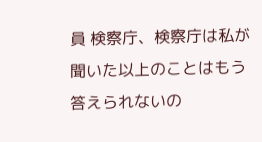員 検察庁、検察庁は私が聞いた以上のことはもう答えられないの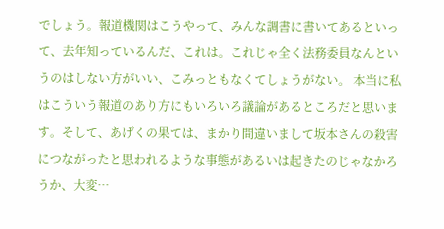でしょう。報道機関はこうやって、みんな調書に書いてあるといって、去年知っているんだ、これは。これじゃ全く法務委員なんというのはしない方がいい、こみっともなくてしょうがない。 本当に私はこういう報道のあり方にもいろいろ議論があるところだと思います。そして、あげくの果ては、まかり間違いまして坂本さんの殺害につながったと思われるような事態があるいは起きたのじゃなかろうか、大変…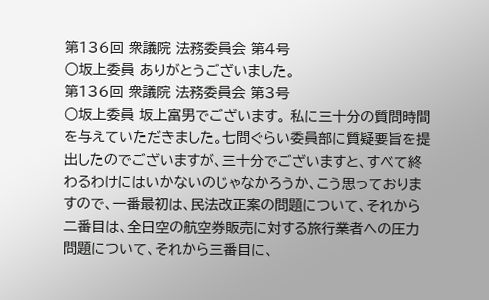第136回 衆議院 法務委員会 第4号
○坂上委員 ありがとうございました。
第136回 衆議院 法務委員会 第3号
○坂上委員 坂上富男でございます。 私に三十分の質問時間を与えていただきました。七問ぐらい委員部に質疑要旨を提出したのでございますが、三十分でございますと、すべて終わるわけにはいかないのじゃなかろうか、こう思っておりますので、一番最初は、民法改正案の問題について、それから二番目は、全日空の航空券販売に対する旅行業者への圧力問題について、それから三番目に、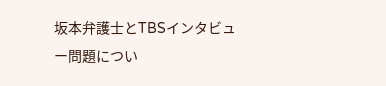坂本弁護士とTBSインタビュー問題につい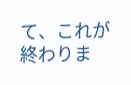て、これが終わりま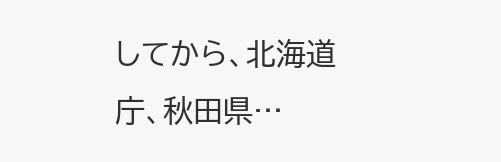してから、北海道庁、秋田県…